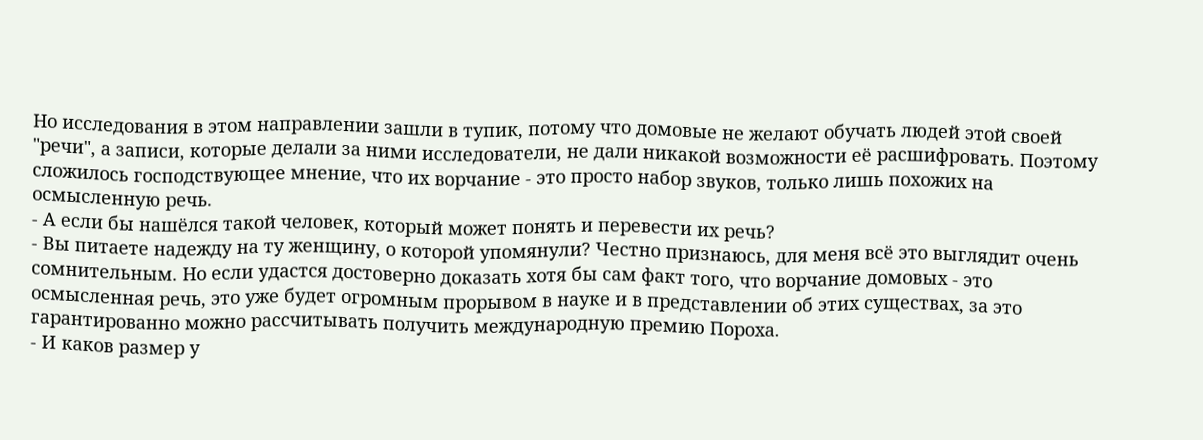Но исследования в этом направлении зашли в тупик, потому что домовые не желают обучать людей этой своей "речи", а записи, которые делали за ними исследователи, не дали никакой возможности её расшифровать. Поэтому сложилось господствующее мнение, что их ворчание - это просто набор звуков, только лишь похожих на осмысленную речь.
- А если бы нашёлся такой человек, который может понять и перевести их речь?
- Вы питаете надежду на ту женщину, о которой упомянули? Честно признаюсь, для меня всё это выглядит очень сомнительным. Но если удастся достоверно доказать хотя бы сам факт того, что ворчание домовых - это осмысленная речь, это уже будет огромным прорывом в науке и в представлении об этих существах, за это гарантированно можно рассчитывать получить международную премию Пороха.
- И каков размер у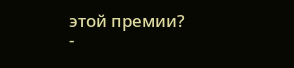этой премии?
-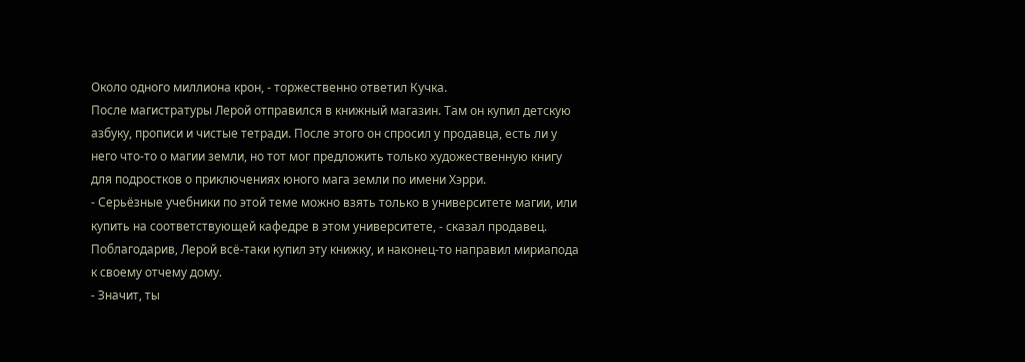Около одного миллиона крон, - торжественно ответил Кучка.
После магистратуры Лерой отправился в книжный магазин. Там он купил детскую азбуку, прописи и чистые тетради. После этого он спросил у продавца, есть ли у него что-то о магии земли, но тот мог предложить только художественную книгу для подростков о приключениях юного мага земли по имени Хэрри.
- Серьёзные учебники по этой теме можно взять только в университете магии, или купить на соответствующей кафедре в этом университете, - сказал продавец.
Поблагодарив, Лерой всё-таки купил эту книжку, и наконец-то направил мириапода к своему отчему дому.
- Значит, ты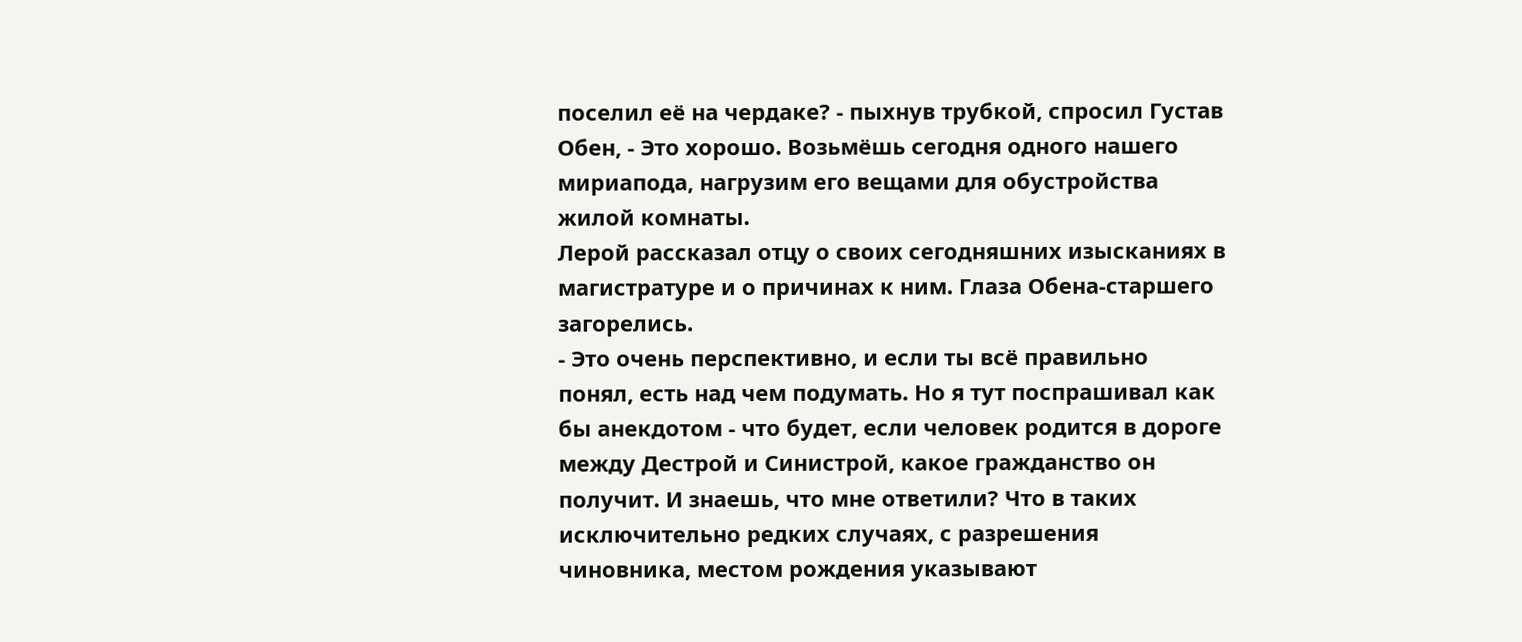поселил её на чердаке? - пыхнув трубкой, спросил Густав Обен, - Это хорошо. Возьмёшь сегодня одного нашего мириапода, нагрузим его вещами для обустройства жилой комнаты.
Лерой рассказал отцу о своих сегодняшних изысканиях в магистратуре и о причинах к ним. Глаза Обена-старшего загорелись.
- Это очень перспективно, и если ты всё правильно понял, есть над чем подумать. Но я тут поспрашивал как бы анекдотом - что будет, если человек родится в дороге между Дестрой и Синистрой, какое гражданство он получит. И знаешь, что мне ответили? Что в таких исключительно редких случаях, с разрешения чиновника, местом рождения указывают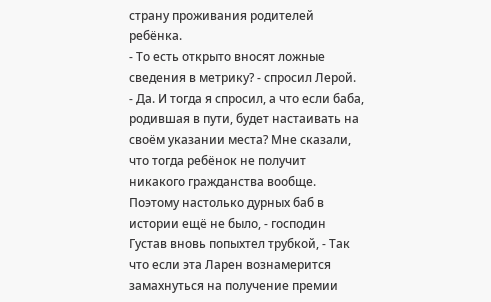страну проживания родителей ребёнка.
- То есть открыто вносят ложные сведения в метрику? - спросил Лерой.
- Да. И тогда я спросил, а что если баба, родившая в пути, будет настаивать на своём указании места? Мне сказали, что тогда ребёнок не получит никакого гражданства вообще. Поэтому настолько дурных баб в истории ещё не было, - господин Густав вновь попыхтел трубкой, - Так что если эта Ларен вознамерится замахнуться на получение премии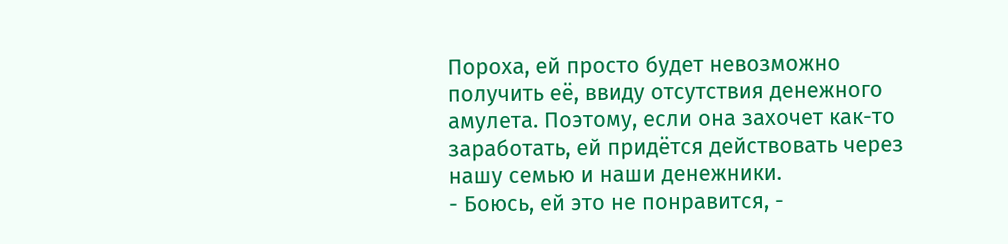Пороха, ей просто будет невозможно получить её, ввиду отсутствия денежного амулета. Поэтому, если она захочет как-то заработать, ей придётся действовать через нашу семью и наши денежники.
- Боюсь, ей это не понравится, -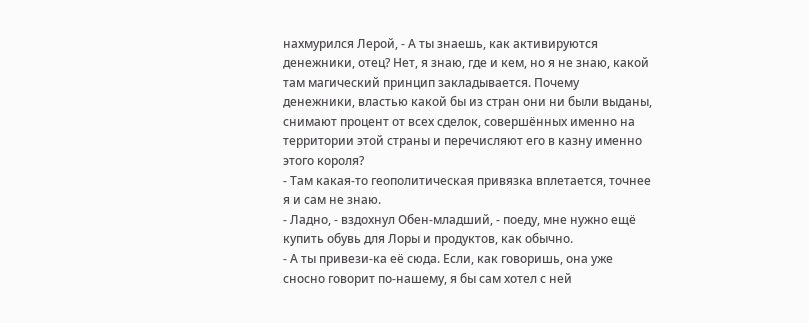нахмурился Лерой, - А ты знаешь, как активируются денежники, отец? Нет, я знаю, где и кем, но я не знаю, какой там магический принцип закладывается. Почему денежники, властью какой бы из стран они ни были выданы, снимают процент от всех сделок, совершённых именно на территории этой страны и перечисляют его в казну именно этого короля?
- Там какая-то геополитическая привязка вплетается, точнее я и сам не знаю.
- Ладно, - вздохнул Обен-младший, - поеду, мне нужно ещё купить обувь для Лоры и продуктов, как обычно.
- А ты привези-ка её сюда. Если, как говоришь, она уже сносно говорит по-нашему, я бы сам хотел с ней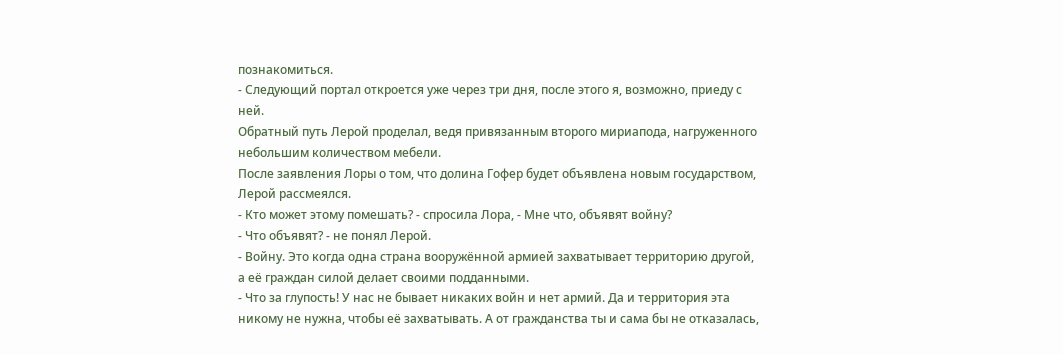познакомиться.
- Следующий портал откроется уже через три дня, после этого я, возможно, приеду с ней.
Обратный путь Лерой проделал, ведя привязанным второго мириапода, нагруженного небольшим количеством мебели.
После заявления Лоры о том, что долина Гофер будет объявлена новым государством, Лерой рассмеялся.
- Кто может этому помешать? - спросила Лора, - Мне что, объявят войну?
- Что объявят? - не понял Лерой.
- Войну. Это когда одна страна вооружённой армией захватывает территорию другой, а её граждан силой делает своими подданными.
- Что за глупость! У нас не бывает никаких войн и нет армий. Да и территория эта никому не нужна, чтобы её захватывать. А от гражданства ты и сама бы не отказалась,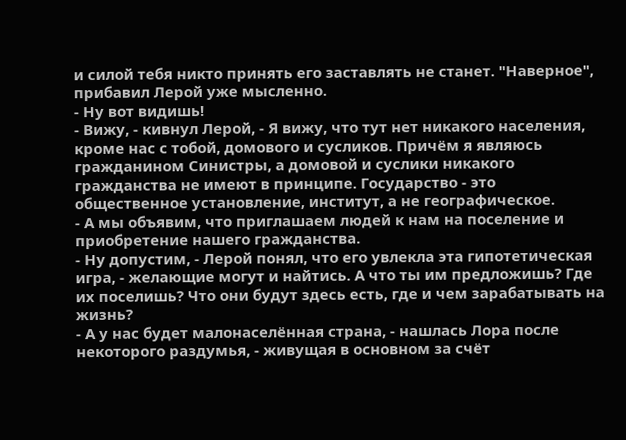и силой тебя никто принять его заставлять не станет. "Наверное", прибавил Лерой уже мысленно.
- Ну вот видишь!
- Вижу, - кивнул Лерой, - Я вижу, что тут нет никакого населения, кроме нас с тобой, домового и сусликов. Причём я являюсь гражданином Синистры, а домовой и суслики никакого гражданства не имеют в принципе. Государство - это общественное установление, институт, а не географическое.
- А мы объявим, что приглашаем людей к нам на поселение и приобретение нашего гражданства.
- Ну допустим, - Лерой понял, что его увлекла эта гипотетическая игра, - желающие могут и найтись. А что ты им предложишь? Где их поселишь? Что они будут здесь есть, где и чем зарабатывать на жизнь?
- А у нас будет малонаселённая страна, - нашлась Лора после некоторого раздумья, - живущая в основном за счёт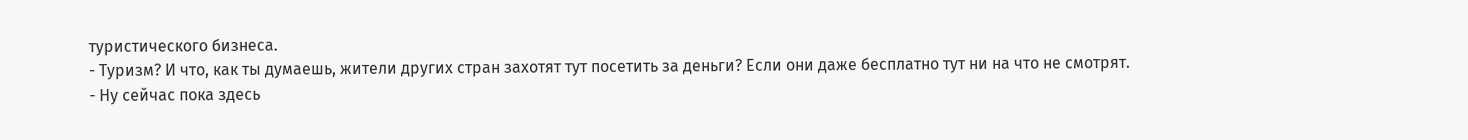туристического бизнеса.
- Туризм? И что, как ты думаешь, жители других стран захотят тут посетить за деньги? Если они даже бесплатно тут ни на что не смотрят.
- Ну сейчас пока здесь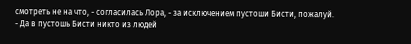смотреть не на что, - согласилась Лора, - за исключением пустоши Бисти, пожалуй.
- Да в пустошь Бисти никто из людей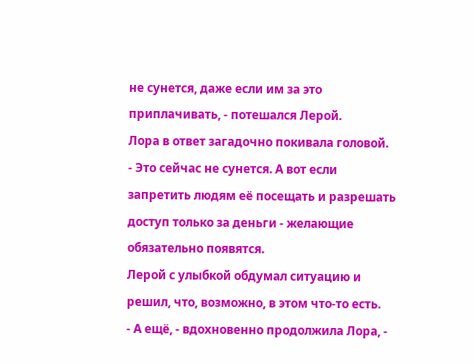не сунется, даже если им за это приплачивать, - потешался Лерой.
Лора в ответ загадочно покивала головой.
- Это сейчас не сунется. А вот если запретить людям её посещать и разрешать доступ только за деньги - желающие обязательно появятся.
Лерой с улыбкой обдумал ситуацию и решил, что, возможно, в этом что-то есть.
- А ещё, - вдохновенно продолжила Лора, -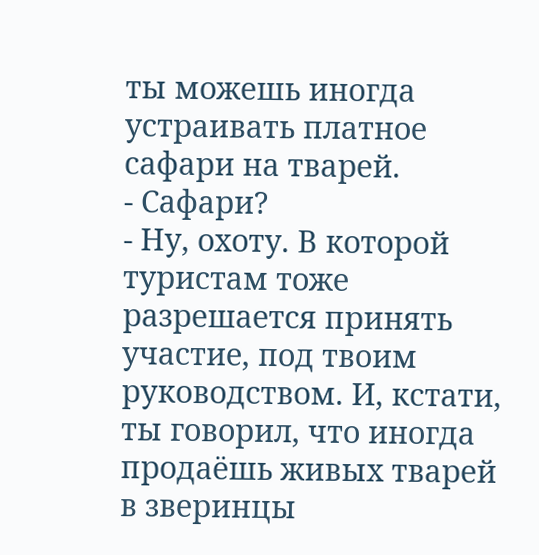ты можешь иногда устраивать платное сафари на тварей.
- Сафари?
- Ну, охоту. В которой туристам тоже разрешается принять участие, под твоим руководством. И, кстати, ты говорил, что иногда продаёшь живых тварей в зверинцы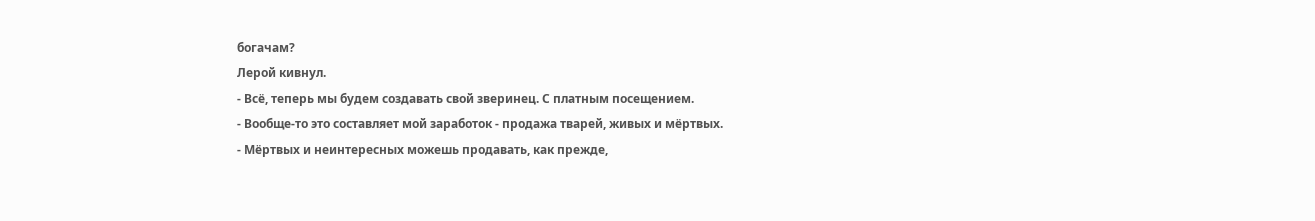богачам?
Лерой кивнул.
- Всё, теперь мы будем создавать свой зверинец. С платным посещением.
- Вообще-то это составляет мой заработок - продажа тварей, живых и мёртвых.
- Мёртвых и неинтересных можешь продавать, как прежде,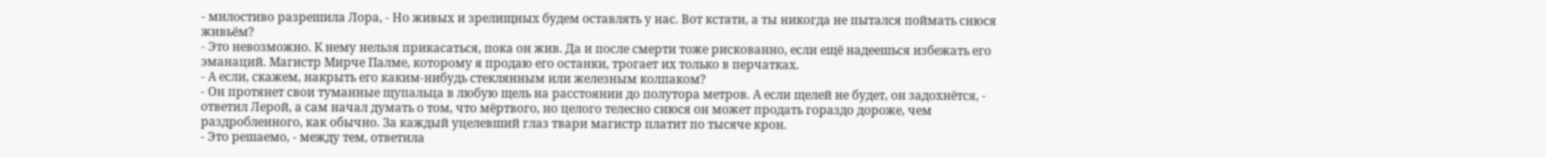- милостиво разрешила Лора, - Но живых и зрелищных будем оставлять у нас. Вот кстати, а ты никогда не пытался поймать снюся живьём?
- Это невозможно. К нему нельзя прикасаться, пока он жив. Да и после смерти тоже рискованно, если ещё надеешься избежать его эманаций. Магистр Мирче Палме, которому я продаю его останки, трогает их только в перчатках.
- А если, скажем, накрыть его каким-нибудь стеклянным или железным колпаком?
- Он протянет свои туманные щупальца в любую щель на расстоянии до полутора метров. А если щелей не будет, он задохнётся, - ответил Лерой, а сам начал думать о том, что мёртвого, но целого телесно снюся он может продать гораздо дороже, чем раздробленного, как обычно. За каждый уцелевший глаз твари магистр платит по тысяче крон.
- Это решаемо, - между тем, ответила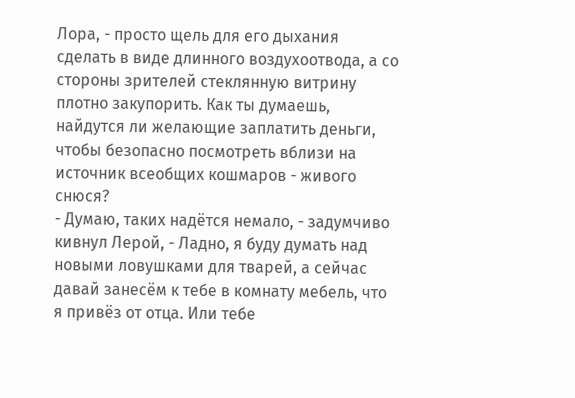Лора, - просто щель для его дыхания сделать в виде длинного воздухоотвода, а со стороны зрителей стеклянную витрину плотно закупорить. Как ты думаешь, найдутся ли желающие заплатить деньги, чтобы безопасно посмотреть вблизи на источник всеобщих кошмаров - живого снюся?
- Думаю, таких надётся немало, - задумчиво кивнул Лерой, - Ладно, я буду думать над новыми ловушками для тварей, а сейчас давай занесём к тебе в комнату мебель, что я привёз от отца. Или тебе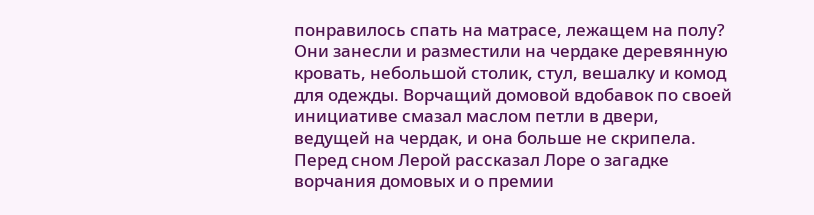понравилось спать на матрасе, лежащем на полу?
Они занесли и разместили на чердаке деревянную кровать, небольшой столик, стул, вешалку и комод для одежды. Ворчащий домовой вдобавок по своей инициативе смазал маслом петли в двери, ведущей на чердак, и она больше не скрипела.
Перед сном Лерой рассказал Лоре о загадке ворчания домовых и о премии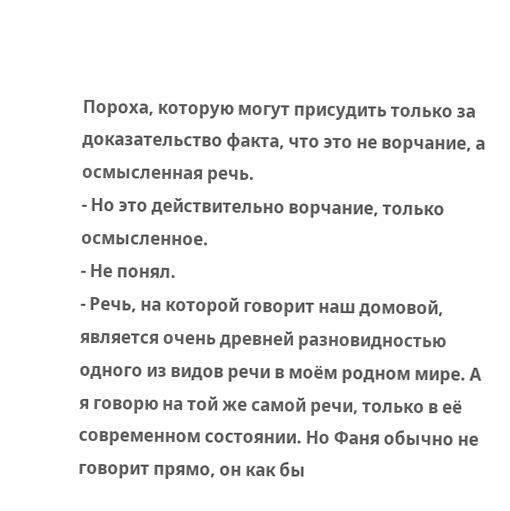Пороха, которую могут присудить только за доказательство факта, что это не ворчание, а осмысленная речь.
- Но это действительно ворчание, только осмысленное.
- Не понял.
- Речь, на которой говорит наш домовой, является очень древней разновидностью одного из видов речи в моём родном мире. А я говорю на той же самой речи, только в её современном состоянии. Но Фаня обычно не говорит прямо, он как бы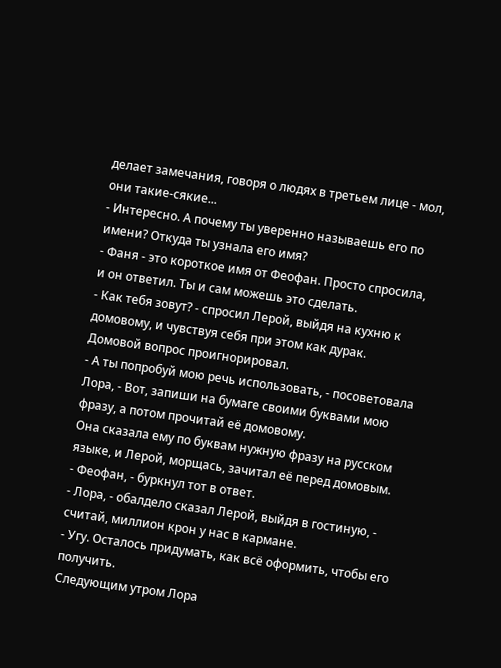делает замечания, говоря о людях в третьем лице - мол, они такие-сякие...
- Интересно. А почему ты уверенно называешь его по имени? Откуда ты узнала его имя?
- Фаня - это короткое имя от Феофан. Просто спросила, и он ответил. Ты и сам можешь это сделать.
- Как тебя зовут? - спросил Лерой, выйдя на кухню к домовому, и чувствуя себя при этом как дурак.
Домовой вопрос проигнорировал.
- А ты попробуй мою речь использовать, - посоветовала Лора, - Вот, запиши на бумаге своими буквами мою фразу, а потом прочитай её домовому.
Она сказала ему по буквам нужную фразу на русском языке, и Лерой, морщась, зачитал её перед домовым.
- Феофан, - буркнул тот в ответ.
- Лора, - обалдело сказал Лерой, выйдя в гостиную, - считай, миллион крон у нас в кармане.
- Угу. Осталось придумать, как всё оформить, чтобы его получить.
Следующим утром Лора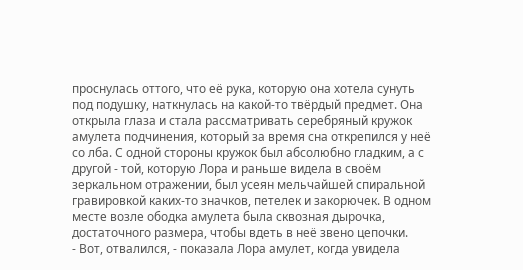проснулась оттого, что её рука, которую она хотела сунуть под подушку, наткнулась на какой-то твёрдый предмет. Она открыла глаза и стала рассматривать серебряный кружок амулета подчинения, который за время сна открепился у неё со лба. С одной стороны кружок был абсолюбно гладким, а с другой - той, которую Лора и раньше видела в своём зеркальном отражении, был усеян мельчайшей спиральной гравировкой каких-то значков, петелек и закорючек. В одном месте возле ободка амулета была сквозная дырочка, достаточного размера, чтобы вдеть в неё звено цепочки.
- Вот, отвалился, - показала Лора амулет, когда увидела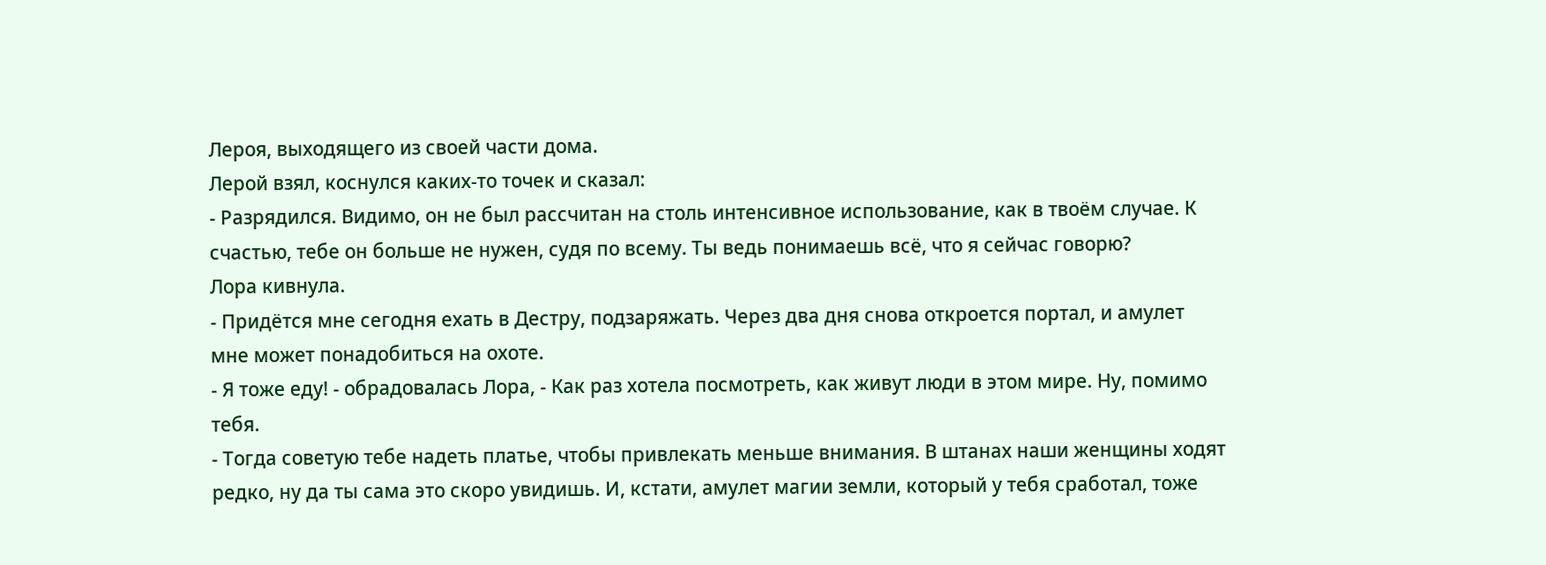Лероя, выходящего из своей части дома.
Лерой взял, коснулся каких-то точек и сказал:
- Разрядился. Видимо, он не был рассчитан на столь интенсивное использование, как в твоём случае. К счастью, тебе он больше не нужен, судя по всему. Ты ведь понимаешь всё, что я сейчас говорю?
Лора кивнула.
- Придётся мне сегодня ехать в Дестру, подзаряжать. Через два дня снова откроется портал, и амулет мне может понадобиться на охоте.
- Я тоже еду! - обрадовалась Лора, - Как раз хотела посмотреть, как живут люди в этом мире. Ну, помимо тебя.
- Тогда советую тебе надеть платье, чтобы привлекать меньше внимания. В штанах наши женщины ходят редко, ну да ты сама это скоро увидишь. И, кстати, амулет магии земли, который у тебя сработал, тоже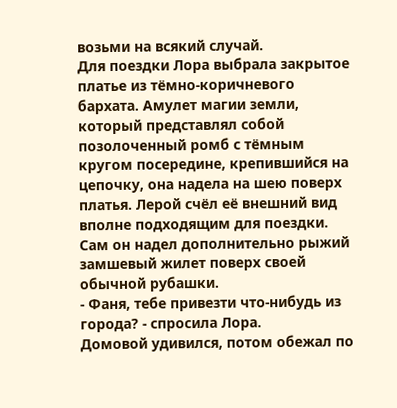возьми на всякий случай.
Для поездки Лора выбрала закрытое платье из тёмно-коричневого бархата. Амулет магии земли, который представлял собой позолоченный ромб с тёмным кругом посередине, крепившийся на цепочку, она надела на шею поверх платья. Лерой счёл её внешний вид вполне подходящим для поездки. Сам он надел дополнительно рыжий замшевый жилет поверх своей обычной рубашки.
- Фаня, тебе привезти что-нибудь из города? - спросила Лора.
Домовой удивился, потом обежал по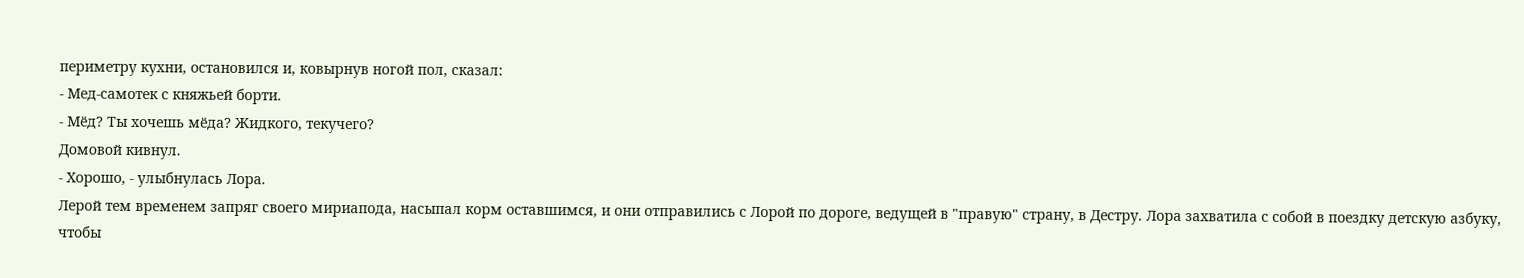периметру кухни, остановился и, ковырнув ногой пол, сказал:
- Мед-самотек с княжьей борти.
- Мёд? Ты хочешь мёда? Жидкого, текучего?
Домовой кивнул.
- Хорошо, - улыбнулась Лора.
Лерой тем временем запряг своего мириапода, насыпал корм оставшимся, и они отправились с Лорой по дороге, ведущей в "правую" страну, в Дестру. Лора захватила с собой в поездку детскую азбуку, чтобы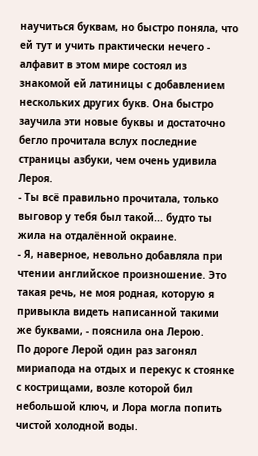научиться буквам, но быстро поняла, что ей тут и учить практически нечего - алфавит в этом мире состоял из знакомой ей латиницы с добавлением нескольких других букв. Она быстро заучила эти новые буквы и достаточно бегло прочитала вслух последние страницы азбуки, чем очень удивила Лероя.
- Ты всё правильно прочитала, только выговор у тебя был такой... будто ты жила на отдалённой окраине.
- Я, наверное, невольно добавляла при чтении английское произношение. Это такая речь, не моя родная, которую я привыкла видеть написанной такими же буквами, - пояснила она Лерою.
По дороге Лерой один раз загонял мириапода на отдых и перекус к стоянке с кострищами, возле которой бил небольшой ключ, и Лора могла попить чистой холодной воды.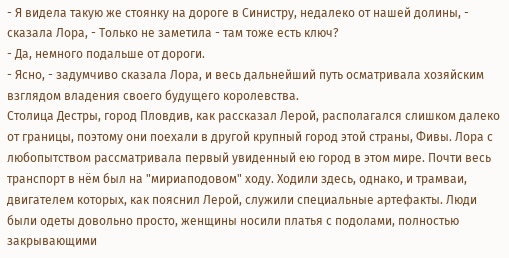- Я видела такую же стоянку на дороге в Синистру, недалеко от нашей долины, - сказала Лора, - Только не заметила - там тоже есть ключ?
- Да, немного подальше от дороги.
- Ясно, - задумчиво сказала Лора, и весь дальнейший путь осматривала хозяйским взглядом владения своего будущего королевства.
Столица Дестры, город Пловдив, как рассказал Лерой, располагался слишком далеко от границы, поэтому они поехали в другой крупный город этой страны, Фивы. Лора с любопытством рассматривала первый увиденный ею город в этом мире. Почти весь транспорт в нём был на "мириаподовом" ходу. Ходили здесь, однако, и трамваи, двигателем которых, как пояснил Лерой, служили специальные артефакты. Люди были одеты довольно просто, женщины носили платья с подолами, полностью закрывающими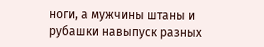ноги, а мужчины штаны и рубашки навыпуск разных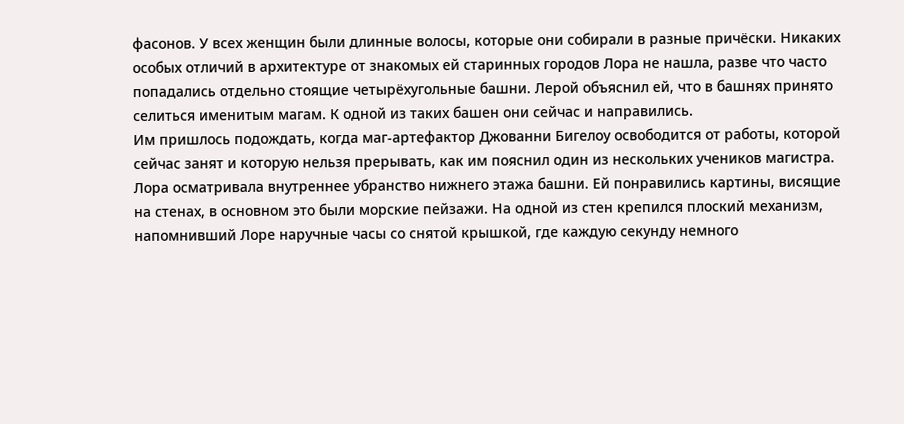фасонов. У всех женщин были длинные волосы, которые они собирали в разные причёски. Никаких особых отличий в архитектуре от знакомых ей старинных городов Лора не нашла, разве что часто попадались отдельно стоящие четырёхугольные башни. Лерой объяснил ей, что в башнях принято селиться именитым магам. К одной из таких башен они сейчас и направились.
Им пришлось подождать, когда маг-артефактор Джованни Бигелоу освободится от работы, которой сейчас занят и которую нельзя прерывать, как им пояснил один из нескольких учеников магистра. Лора осматривала внутреннее убранство нижнего этажа башни. Ей понравились картины, висящие на стенах, в основном это были морские пейзажи. На одной из стен крепился плоский механизм, напомнивший Лоре наручные часы со снятой крышкой, где каждую секунду немного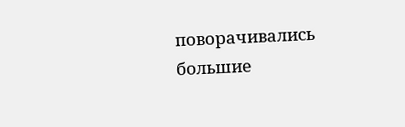поворачивались большие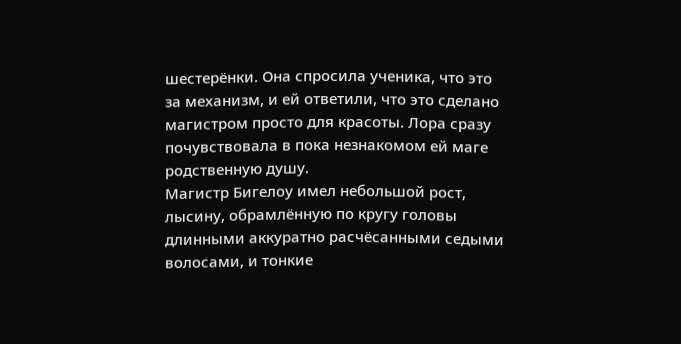шестерёнки. Она спросила ученика, что это за механизм, и ей ответили, что это сделано магистром просто для красоты. Лора сразу почувствовала в пока незнакомом ей маге родственную душу.
Магистр Бигелоу имел небольшой рост, лысину, обрамлённую по кругу головы длинными аккуратно расчёсанными седыми волосами, и тонкие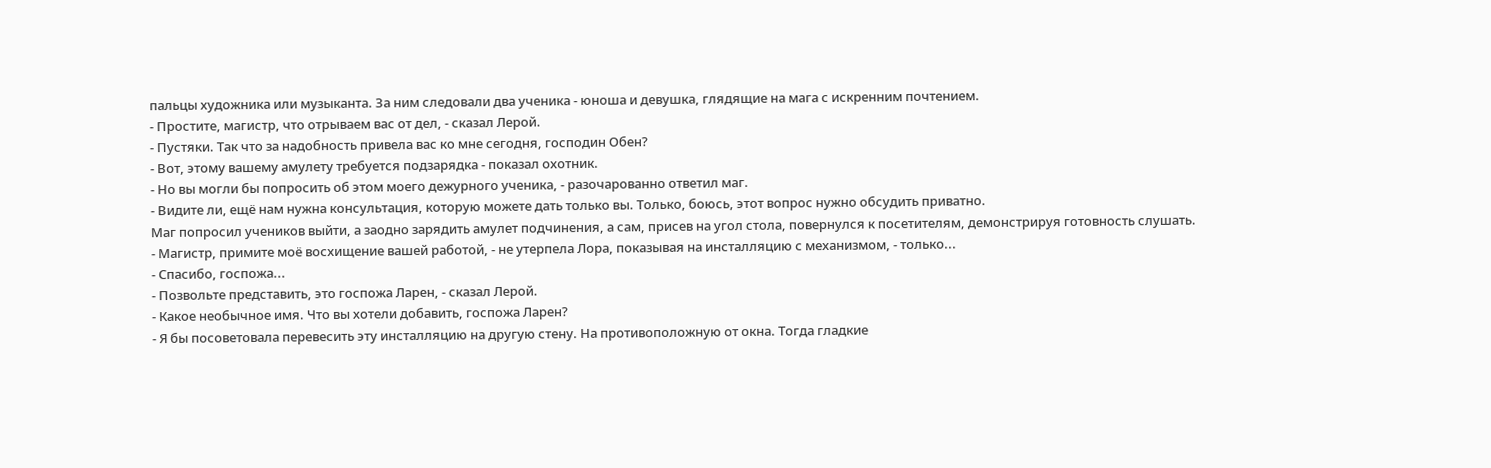пальцы художника или музыканта. За ним следовали два ученика - юноша и девушка, глядящие на мага с искренним почтением.
- Простите, магистр, что отрываем вас от дел, - сказал Лерой.
- Пустяки. Так что за надобность привела вас ко мне сегодня, господин Обен?
- Вот, этому вашему амулету требуется подзарядка - показал охотник.
- Но вы могли бы попросить об этом моего дежурного ученика, - разочарованно ответил маг.
- Видите ли, ещё нам нужна консультация, которую можете дать только вы. Только, боюсь, этот вопрос нужно обсудить приватно.
Маг попросил учеников выйти, а заодно зарядить амулет подчинения, а сам, присев на угол стола, повернулся к посетителям, демонстрируя готовность слушать.
- Магистр, примите моё восхищение вашей работой, - не утерпела Лора, показывая на инсталляцию с механизмом, - только...
- Спасибо, госпожа...
- Позвольте представить, это госпожа Ларен, - сказал Лерой.
- Какое необычное имя. Что вы хотели добавить, госпожа Ларен?
- Я бы посоветовала перевесить эту инсталляцию на другую стену. На противоположную от окна. Тогда гладкие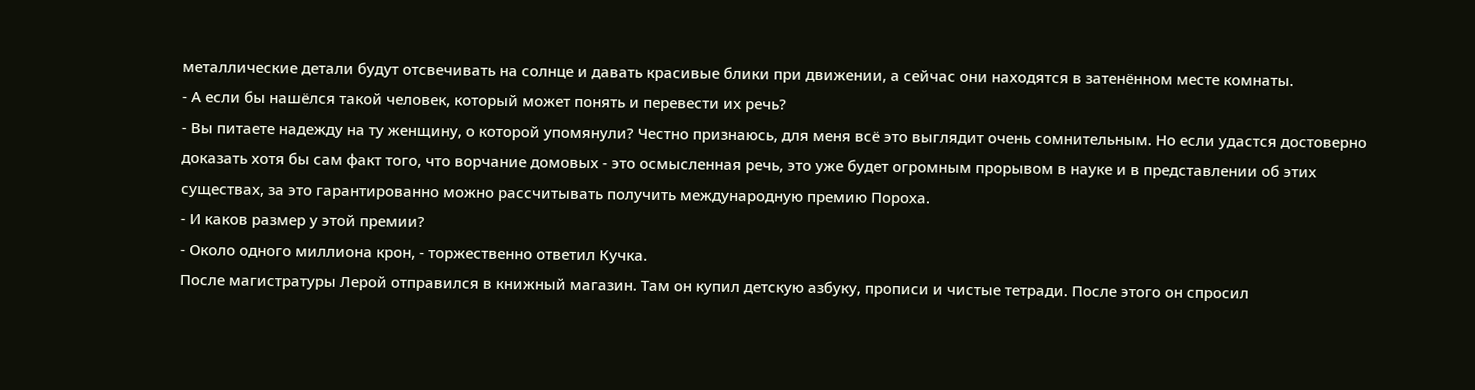металлические детали будут отсвечивать на солнце и давать красивые блики при движении, а сейчас они находятся в затенённом месте комнаты.
- А если бы нашёлся такой человек, который может понять и перевести их речь?
- Вы питаете надежду на ту женщину, о которой упомянули? Честно признаюсь, для меня всё это выглядит очень сомнительным. Но если удастся достоверно доказать хотя бы сам факт того, что ворчание домовых - это осмысленная речь, это уже будет огромным прорывом в науке и в представлении об этих существах, за это гарантированно можно рассчитывать получить международную премию Пороха.
- И каков размер у этой премии?
- Около одного миллиона крон, - торжественно ответил Кучка.
После магистратуры Лерой отправился в книжный магазин. Там он купил детскую азбуку, прописи и чистые тетради. После этого он спросил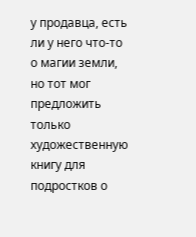у продавца, есть ли у него что-то о магии земли, но тот мог предложить только художественную книгу для подростков о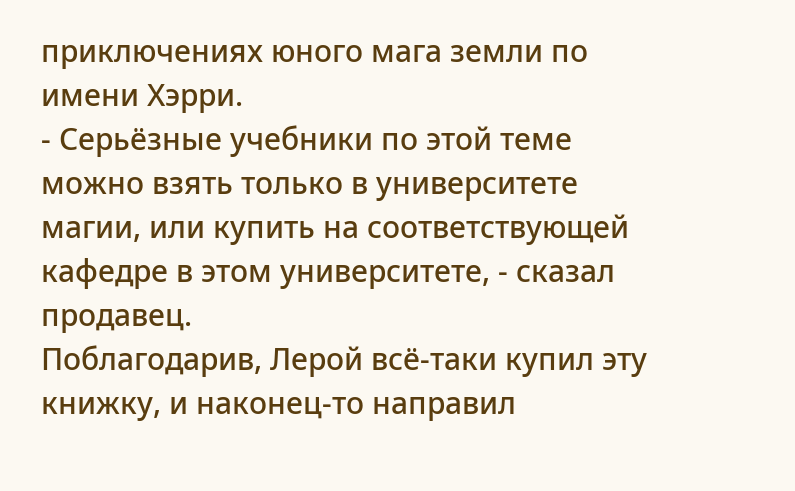приключениях юного мага земли по имени Хэрри.
- Серьёзные учебники по этой теме можно взять только в университете магии, или купить на соответствующей кафедре в этом университете, - сказал продавец.
Поблагодарив, Лерой всё-таки купил эту книжку, и наконец-то направил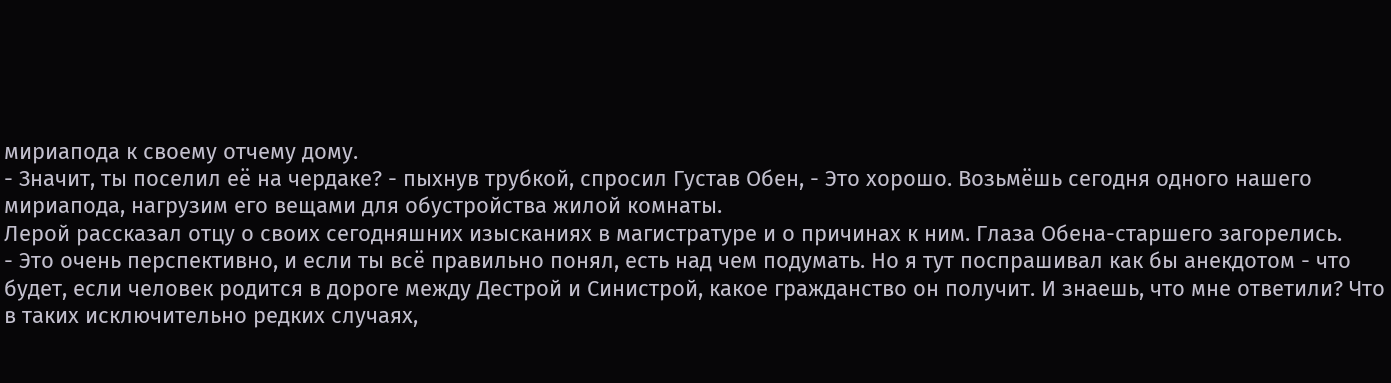мириапода к своему отчему дому.
- Значит, ты поселил её на чердаке? - пыхнув трубкой, спросил Густав Обен, - Это хорошо. Возьмёшь сегодня одного нашего мириапода, нагрузим его вещами для обустройства жилой комнаты.
Лерой рассказал отцу о своих сегодняшних изысканиях в магистратуре и о причинах к ним. Глаза Обена-старшего загорелись.
- Это очень перспективно, и если ты всё правильно понял, есть над чем подумать. Но я тут поспрашивал как бы анекдотом - что будет, если человек родится в дороге между Дестрой и Синистрой, какое гражданство он получит. И знаешь, что мне ответили? Что в таких исключительно редких случаях,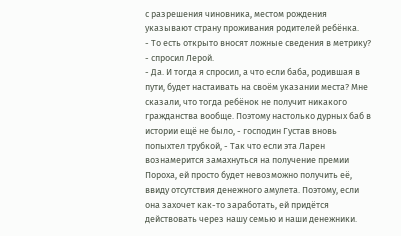с разрешения чиновника, местом рождения указывают страну проживания родителей ребёнка.
- То есть открыто вносят ложные сведения в метрику? - спросил Лерой.
- Да. И тогда я спросил, а что если баба, родившая в пути, будет настаивать на своём указании места? Мне сказали, что тогда ребёнок не получит никакого гражданства вообще. Поэтому настолько дурных баб в истории ещё не было, - господин Густав вновь попыхтел трубкой, - Так что если эта Ларен вознамерится замахнуться на получение премии Пороха, ей просто будет невозможно получить её, ввиду отсутствия денежного амулета. Поэтому, если она захочет как-то заработать, ей придётся действовать через нашу семью и наши денежники.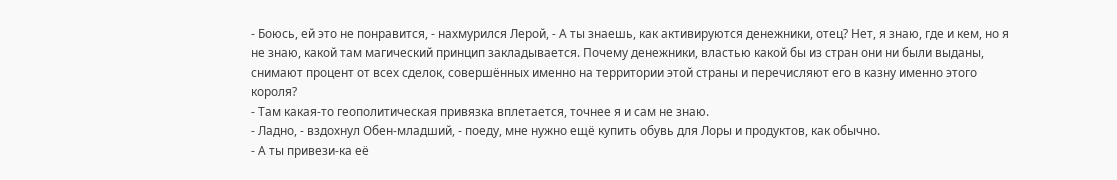- Боюсь, ей это не понравится, - нахмурился Лерой, - А ты знаешь, как активируются денежники, отец? Нет, я знаю, где и кем, но я не знаю, какой там магический принцип закладывается. Почему денежники, властью какой бы из стран они ни были выданы, снимают процент от всех сделок, совершённых именно на территории этой страны и перечисляют его в казну именно этого короля?
- Там какая-то геополитическая привязка вплетается, точнее я и сам не знаю.
- Ладно, - вздохнул Обен-младший, - поеду, мне нужно ещё купить обувь для Лоры и продуктов, как обычно.
- А ты привези-ка её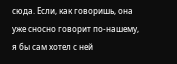сюда. Если, как говоришь, она уже сносно говорит по-нашему, я бы сам хотел с ней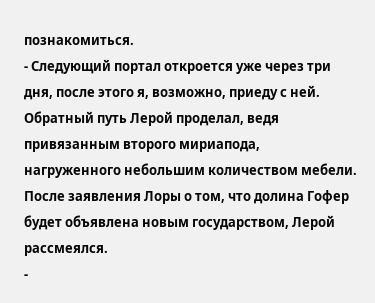познакомиться.
- Следующий портал откроется уже через три дня, после этого я, возможно, приеду с ней.
Обратный путь Лерой проделал, ведя привязанным второго мириапода, нагруженного небольшим количеством мебели.
После заявления Лоры о том, что долина Гофер будет объявлена новым государством, Лерой рассмеялся.
-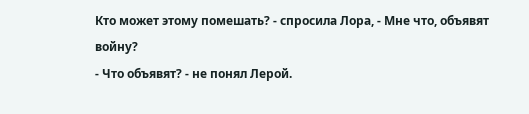Кто может этому помешать? - спросила Лора, - Мне что, объявят войну?
- Что объявят? - не понял Лерой.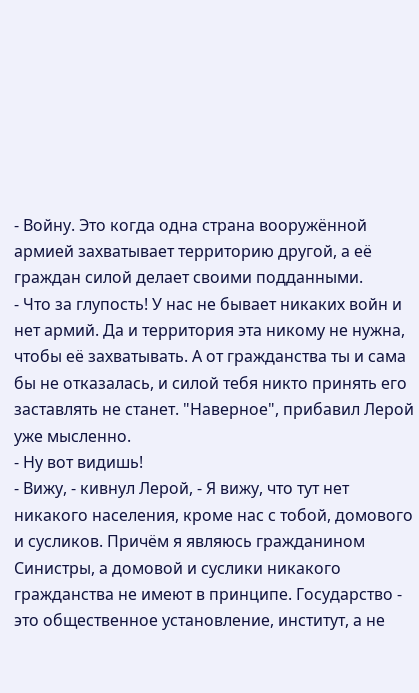- Войну. Это когда одна страна вооружённой армией захватывает территорию другой, а её граждан силой делает своими подданными.
- Что за глупость! У нас не бывает никаких войн и нет армий. Да и территория эта никому не нужна, чтобы её захватывать. А от гражданства ты и сама бы не отказалась, и силой тебя никто принять его заставлять не станет. "Наверное", прибавил Лерой уже мысленно.
- Ну вот видишь!
- Вижу, - кивнул Лерой, - Я вижу, что тут нет никакого населения, кроме нас с тобой, домового и сусликов. Причём я являюсь гражданином Синистры, а домовой и суслики никакого гражданства не имеют в принципе. Государство - это общественное установление, институт, а не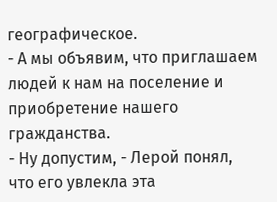географическое.
- А мы объявим, что приглашаем людей к нам на поселение и приобретение нашего гражданства.
- Ну допустим, - Лерой понял, что его увлекла эта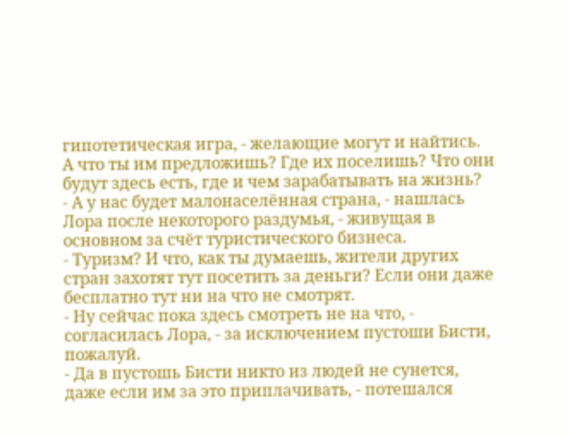гипотетическая игра, - желающие могут и найтись. А что ты им предложишь? Где их поселишь? Что они будут здесь есть, где и чем зарабатывать на жизнь?
- А у нас будет малонаселённая страна, - нашлась Лора после некоторого раздумья, - живущая в основном за счёт туристического бизнеса.
- Туризм? И что, как ты думаешь, жители других стран захотят тут посетить за деньги? Если они даже бесплатно тут ни на что не смотрят.
- Ну сейчас пока здесь смотреть не на что, - согласилась Лора, - за исключением пустоши Бисти, пожалуй.
- Да в пустошь Бисти никто из людей не сунется, даже если им за это приплачивать, - потешался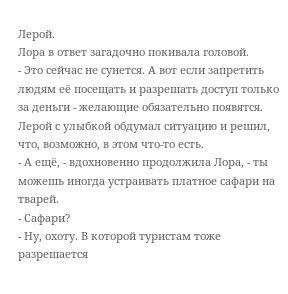Лерой.
Лора в ответ загадочно покивала головой.
- Это сейчас не сунется. А вот если запретить людям её посещать и разрешать доступ только за деньги - желающие обязательно появятся.
Лерой с улыбкой обдумал ситуацию и решил, что, возможно, в этом что-то есть.
- А ещё, - вдохновенно продолжила Лора, - ты можешь иногда устраивать платное сафари на тварей.
- Сафари?
- Ну, охоту. В которой туристам тоже разрешается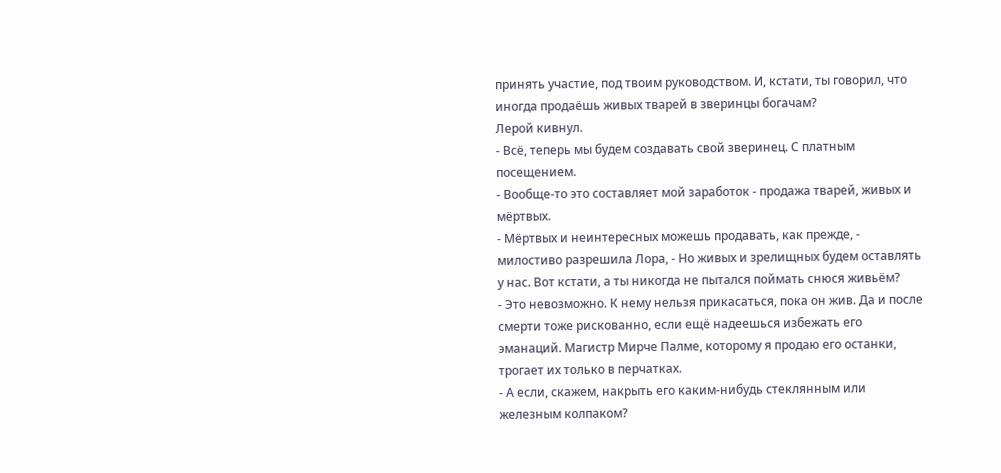принять участие, под твоим руководством. И, кстати, ты говорил, что иногда продаёшь живых тварей в зверинцы богачам?
Лерой кивнул.
- Всё, теперь мы будем создавать свой зверинец. С платным посещением.
- Вообще-то это составляет мой заработок - продажа тварей, живых и мёртвых.
- Мёртвых и неинтересных можешь продавать, как прежде, - милостиво разрешила Лора, - Но живых и зрелищных будем оставлять у нас. Вот кстати, а ты никогда не пытался поймать снюся живьём?
- Это невозможно. К нему нельзя прикасаться, пока он жив. Да и после смерти тоже рискованно, если ещё надеешься избежать его эманаций. Магистр Мирче Палме, которому я продаю его останки, трогает их только в перчатках.
- А если, скажем, накрыть его каким-нибудь стеклянным или железным колпаком?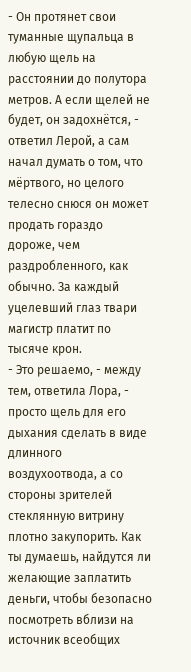- Он протянет свои туманные щупальца в любую щель на расстоянии до полутора метров. А если щелей не будет, он задохнётся, - ответил Лерой, а сам начал думать о том, что мёртвого, но целого телесно снюся он может продать гораздо дороже, чем раздробленного, как обычно. За каждый уцелевший глаз твари магистр платит по тысяче крон.
- Это решаемо, - между тем, ответила Лора, - просто щель для его дыхания сделать в виде длинного воздухоотвода, а со стороны зрителей стеклянную витрину плотно закупорить. Как ты думаешь, найдутся ли желающие заплатить деньги, чтобы безопасно посмотреть вблизи на источник всеобщих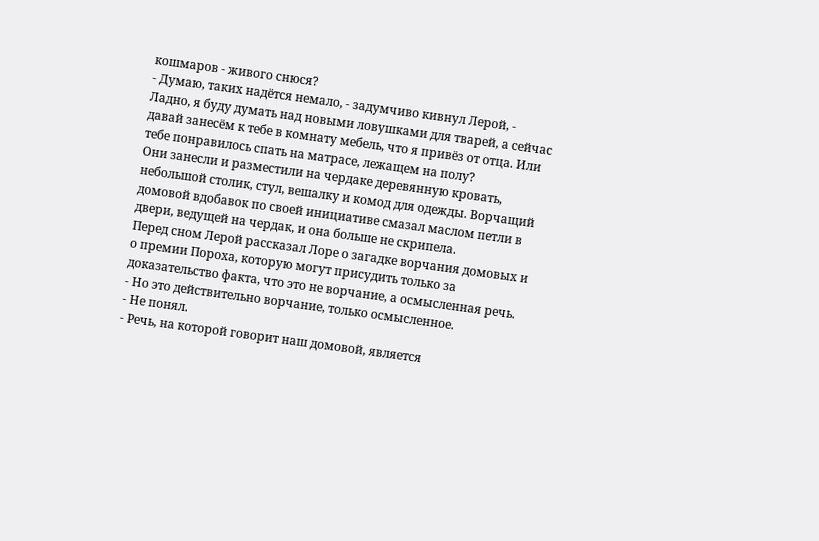кошмаров - живого снюся?
- Думаю, таких надётся немало, - задумчиво кивнул Лерой, - Ладно, я буду думать над новыми ловушками для тварей, а сейчас давай занесём к тебе в комнату мебель, что я привёз от отца. Или тебе понравилось спать на матрасе, лежащем на полу?
Они занесли и разместили на чердаке деревянную кровать, небольшой столик, стул, вешалку и комод для одежды. Ворчащий домовой вдобавок по своей инициативе смазал маслом петли в двери, ведущей на чердак, и она больше не скрипела.
Перед сном Лерой рассказал Лоре о загадке ворчания домовых и о премии Пороха, которую могут присудить только за доказательство факта, что это не ворчание, а осмысленная речь.
- Но это действительно ворчание, только осмысленное.
- Не понял.
- Речь, на которой говорит наш домовой, является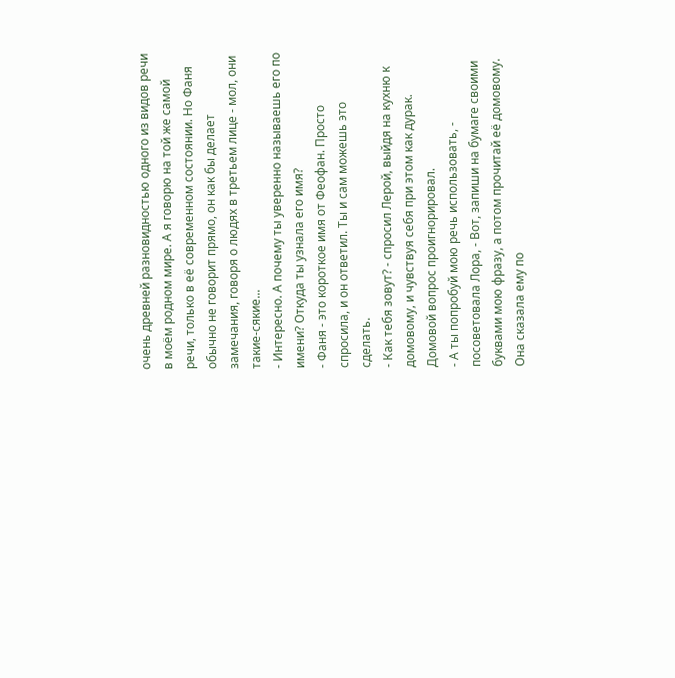очень древней разновидностью одного из видов речи в моём родном мире. А я говорю на той же самой речи, только в её современном состоянии. Но Фаня обычно не говорит прямо, он как бы делает замечания, говоря о людях в третьем лице - мол, они такие-сякие...
- Интересно. А почему ты уверенно называешь его по имени? Откуда ты узнала его имя?
- Фаня - это короткое имя от Феофан. Просто спросила, и он ответил. Ты и сам можешь это сделать.
- Как тебя зовут? - спросил Лерой, выйдя на кухню к домовому, и чувствуя себя при этом как дурак.
Домовой вопрос проигнорировал.
- А ты попробуй мою речь использовать, - посоветовала Лора, - Вот, запиши на бумаге своими буквами мою фразу, а потом прочитай её домовому.
Она сказала ему по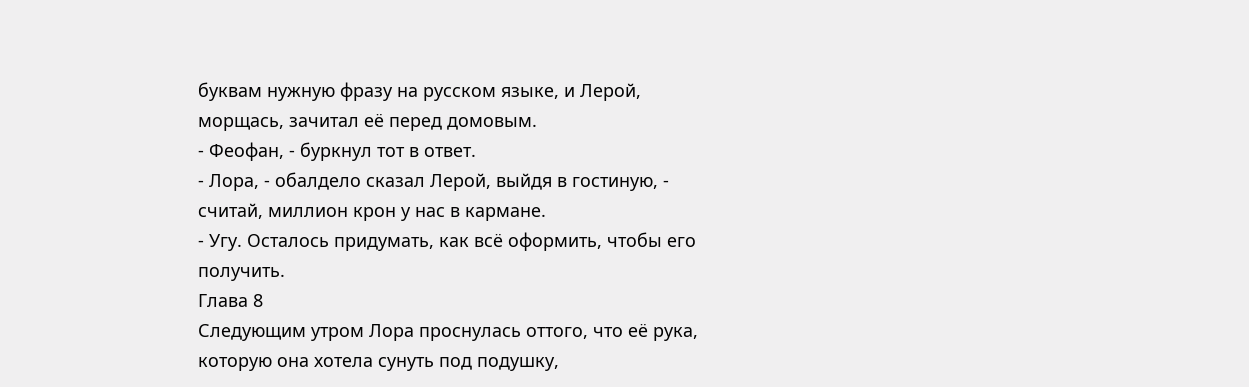буквам нужную фразу на русском языке, и Лерой, морщась, зачитал её перед домовым.
- Феофан, - буркнул тот в ответ.
- Лора, - обалдело сказал Лерой, выйдя в гостиную, - считай, миллион крон у нас в кармане.
- Угу. Осталось придумать, как всё оформить, чтобы его получить.
Глава 8
Следующим утром Лора проснулась оттого, что её рука, которую она хотела сунуть под подушку,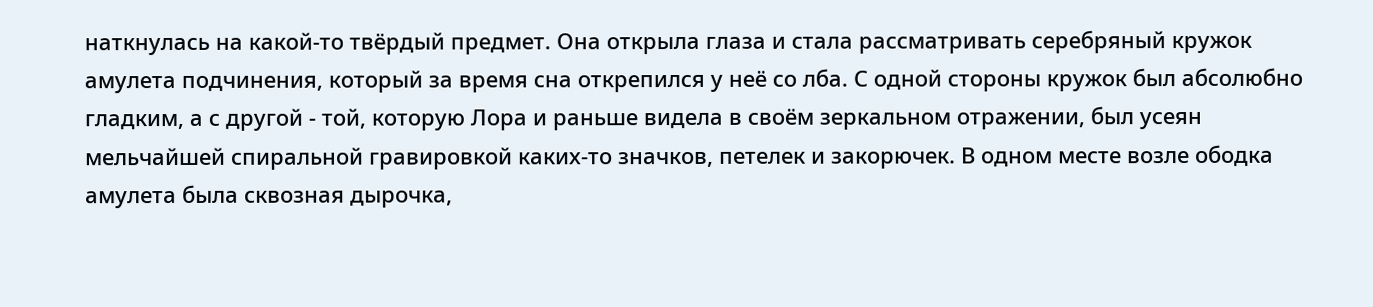наткнулась на какой-то твёрдый предмет. Она открыла глаза и стала рассматривать серебряный кружок амулета подчинения, который за время сна открепился у неё со лба. С одной стороны кружок был абсолюбно гладким, а с другой - той, которую Лора и раньше видела в своём зеркальном отражении, был усеян мельчайшей спиральной гравировкой каких-то значков, петелек и закорючек. В одном месте возле ободка амулета была сквозная дырочка,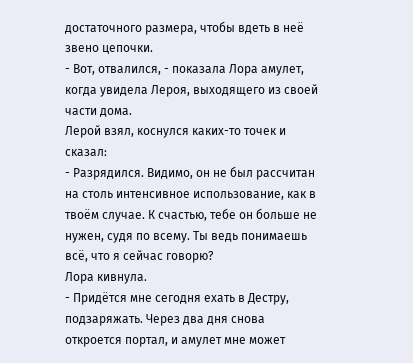достаточного размера, чтобы вдеть в неё звено цепочки.
- Вот, отвалился, - показала Лора амулет, когда увидела Лероя, выходящего из своей части дома.
Лерой взял, коснулся каких-то точек и сказал:
- Разрядился. Видимо, он не был рассчитан на столь интенсивное использование, как в твоём случае. К счастью, тебе он больше не нужен, судя по всему. Ты ведь понимаешь всё, что я сейчас говорю?
Лора кивнула.
- Придётся мне сегодня ехать в Дестру, подзаряжать. Через два дня снова откроется портал, и амулет мне может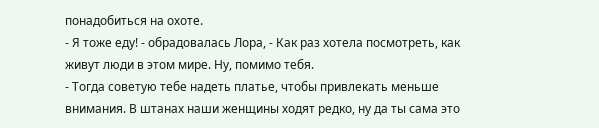понадобиться на охоте.
- Я тоже еду! - обрадовалась Лора, - Как раз хотела посмотреть, как живут люди в этом мире. Ну, помимо тебя.
- Тогда советую тебе надеть платье, чтобы привлекать меньше внимания. В штанах наши женщины ходят редко, ну да ты сама это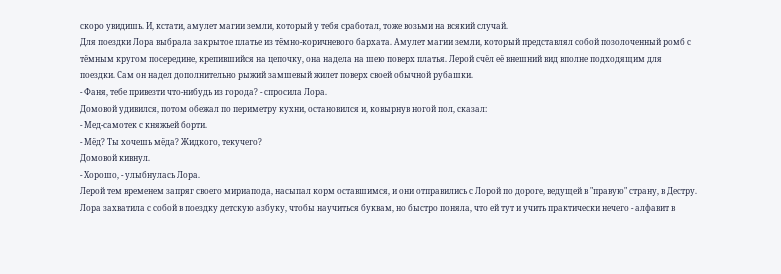скоро увидишь. И, кстати, амулет магии земли, который у тебя сработал, тоже возьми на всякий случай.
Для поездки Лора выбрала закрытое платье из тёмно-коричневого бархата. Амулет магии земли, который представлял собой позолоченный ромб с тёмным кругом посередине, крепившийся на цепочку, она надела на шею поверх платья. Лерой счёл её внешний вид вполне подходящим для поездки. Сам он надел дополнительно рыжий замшевый жилет поверх своей обычной рубашки.
- Фаня, тебе привезти что-нибудь из города? - спросила Лора.
Домовой удивился, потом обежал по периметру кухни, остановился и, ковырнув ногой пол, сказал:
- Мед-самотек с княжьей борти.
- Мёд? Ты хочешь мёда? Жидкого, текучего?
Домовой кивнул.
- Хорошо, - улыбнулась Лора.
Лерой тем временем запряг своего мириапода, насыпал корм оставшимся, и они отправились с Лорой по дороге, ведущей в "правую" страну, в Дестру. Лора захватила с собой в поездку детскую азбуку, чтобы научиться буквам, но быстро поняла, что ей тут и учить практически нечего - алфавит в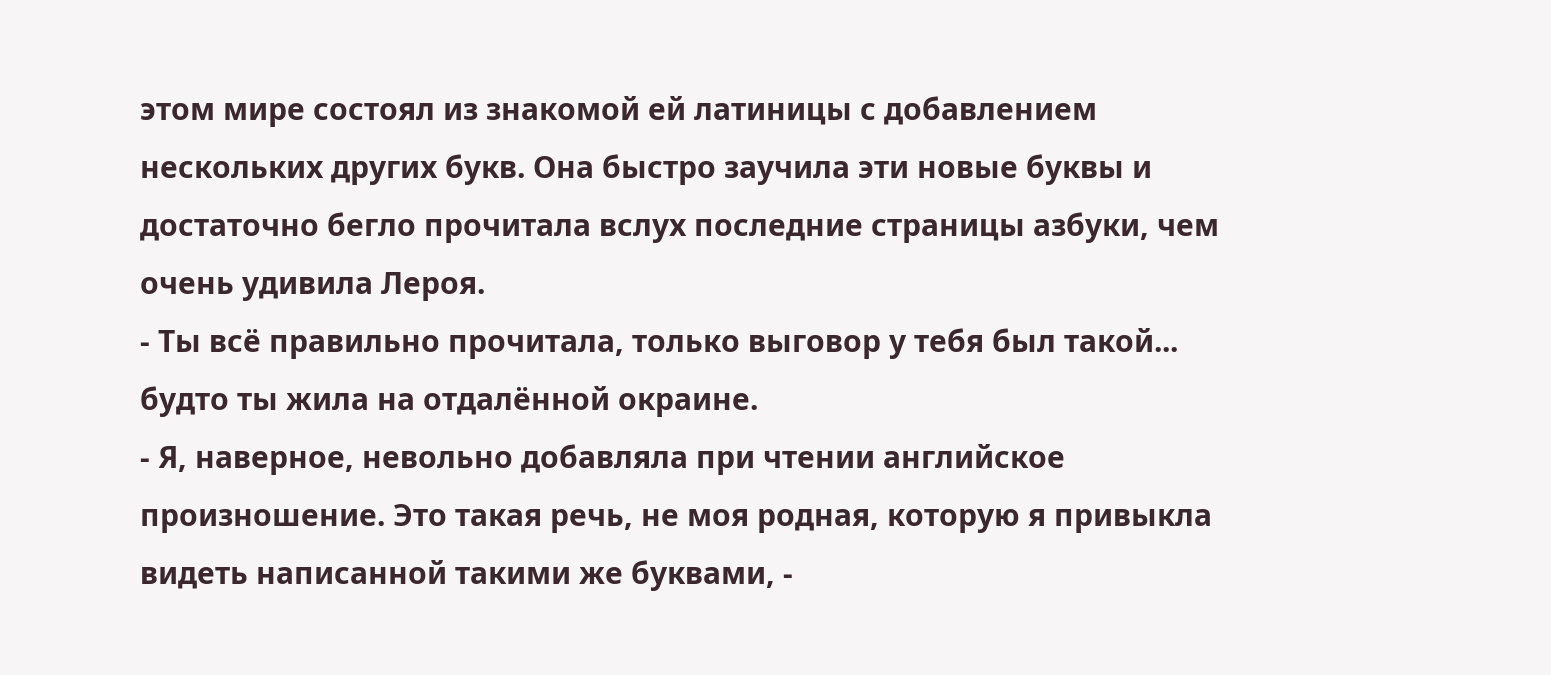этом мире состоял из знакомой ей латиницы с добавлением нескольких других букв. Она быстро заучила эти новые буквы и достаточно бегло прочитала вслух последние страницы азбуки, чем очень удивила Лероя.
- Ты всё правильно прочитала, только выговор у тебя был такой... будто ты жила на отдалённой окраине.
- Я, наверное, невольно добавляла при чтении английское произношение. Это такая речь, не моя родная, которую я привыкла видеть написанной такими же буквами, -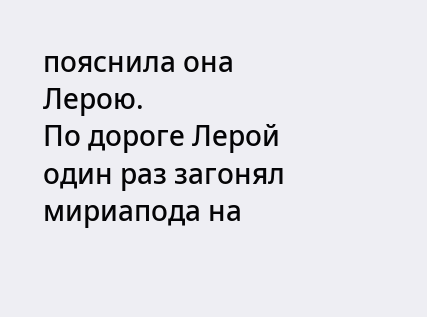пояснила она Лерою.
По дороге Лерой один раз загонял мириапода на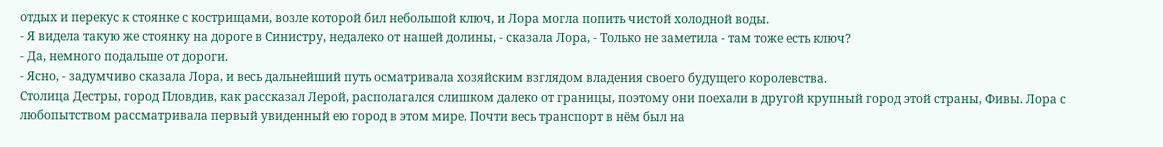отдых и перекус к стоянке с кострищами, возле которой бил небольшой ключ, и Лора могла попить чистой холодной воды.
- Я видела такую же стоянку на дороге в Синистру, недалеко от нашей долины, - сказала Лора, - Только не заметила - там тоже есть ключ?
- Да, немного подальше от дороги.
- Ясно, - задумчиво сказала Лора, и весь дальнейший путь осматривала хозяйским взглядом владения своего будущего королевства.
Столица Дестры, город Пловдив, как рассказал Лерой, располагался слишком далеко от границы, поэтому они поехали в другой крупный город этой страны, Фивы. Лора с любопытством рассматривала первый увиденный ею город в этом мире. Почти весь транспорт в нём был на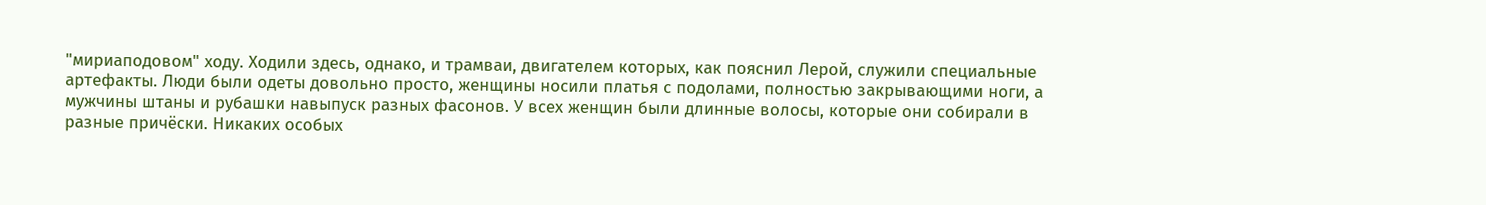"мириаподовом" ходу. Ходили здесь, однако, и трамваи, двигателем которых, как пояснил Лерой, служили специальные артефакты. Люди были одеты довольно просто, женщины носили платья с подолами, полностью закрывающими ноги, а мужчины штаны и рубашки навыпуск разных фасонов. У всех женщин были длинные волосы, которые они собирали в разные причёски. Никаких особых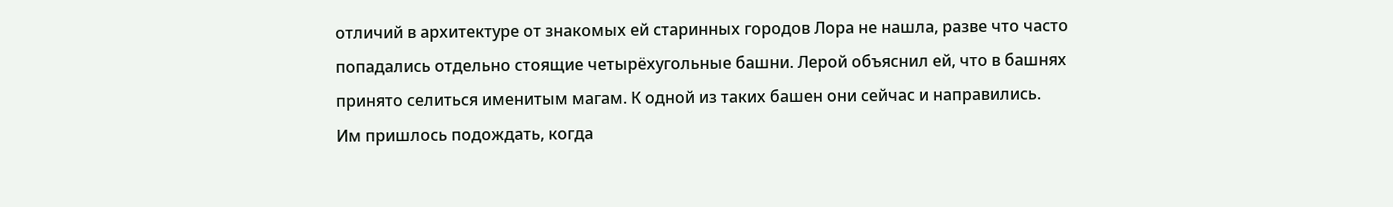отличий в архитектуре от знакомых ей старинных городов Лора не нашла, разве что часто попадались отдельно стоящие четырёхугольные башни. Лерой объяснил ей, что в башнях принято селиться именитым магам. К одной из таких башен они сейчас и направились.
Им пришлось подождать, когда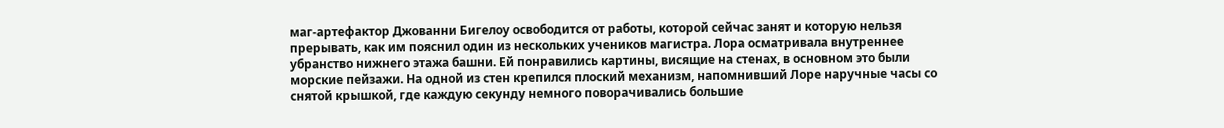маг-артефактор Джованни Бигелоу освободится от работы, которой сейчас занят и которую нельзя прерывать, как им пояснил один из нескольких учеников магистра. Лора осматривала внутреннее убранство нижнего этажа башни. Ей понравились картины, висящие на стенах, в основном это были морские пейзажи. На одной из стен крепился плоский механизм, напомнивший Лоре наручные часы со снятой крышкой, где каждую секунду немного поворачивались большие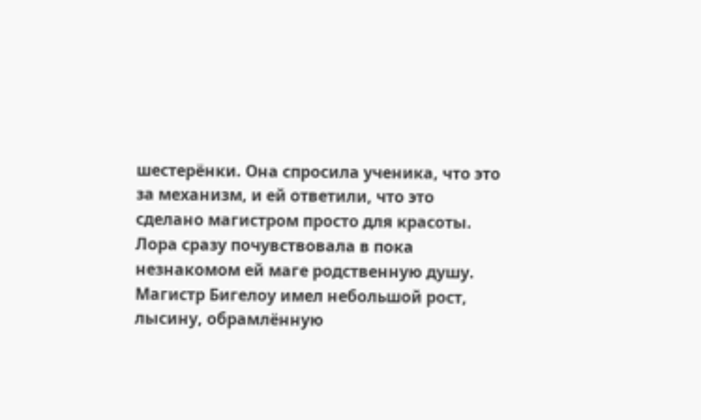шестерёнки. Она спросила ученика, что это за механизм, и ей ответили, что это сделано магистром просто для красоты. Лора сразу почувствовала в пока незнакомом ей маге родственную душу.
Магистр Бигелоу имел небольшой рост, лысину, обрамлённую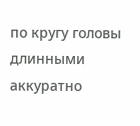по кругу головы длинными аккуратно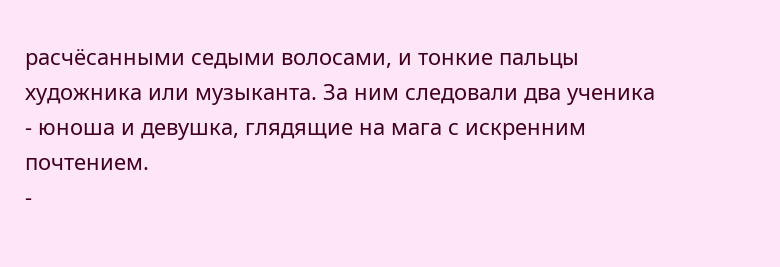расчёсанными седыми волосами, и тонкие пальцы художника или музыканта. За ним следовали два ученика - юноша и девушка, глядящие на мага с искренним почтением.
-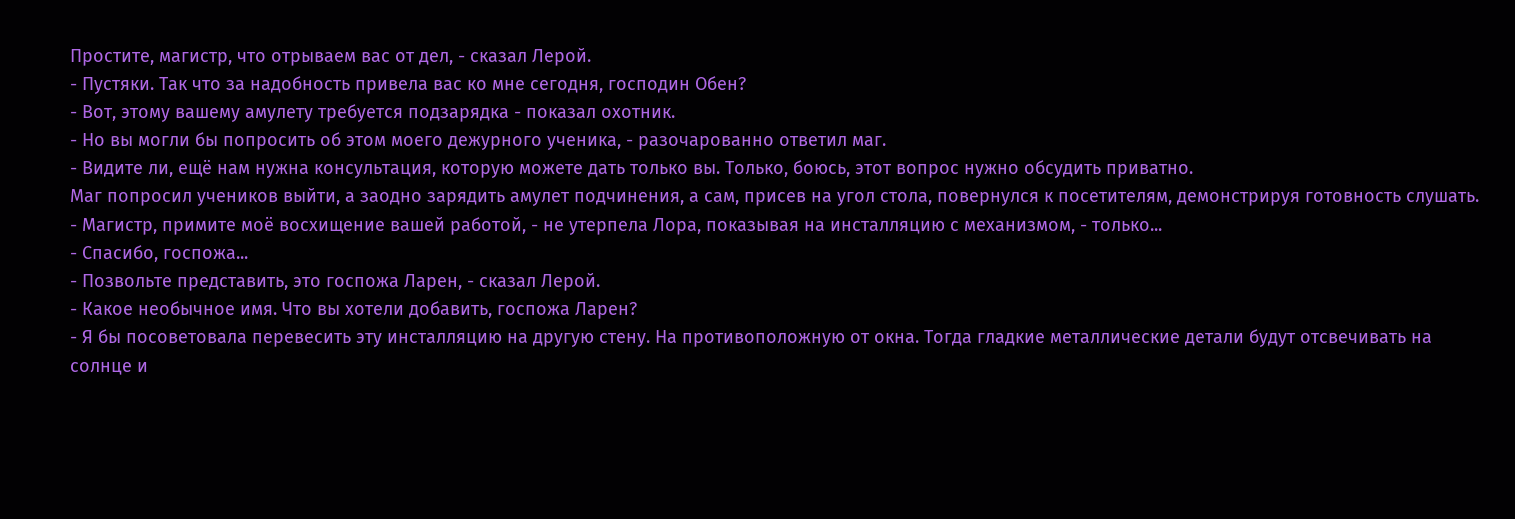Простите, магистр, что отрываем вас от дел, - сказал Лерой.
- Пустяки. Так что за надобность привела вас ко мне сегодня, господин Обен?
- Вот, этому вашему амулету требуется подзарядка - показал охотник.
- Но вы могли бы попросить об этом моего дежурного ученика, - разочарованно ответил маг.
- Видите ли, ещё нам нужна консультация, которую можете дать только вы. Только, боюсь, этот вопрос нужно обсудить приватно.
Маг попросил учеников выйти, а заодно зарядить амулет подчинения, а сам, присев на угол стола, повернулся к посетителям, демонстрируя готовность слушать.
- Магистр, примите моё восхищение вашей работой, - не утерпела Лора, показывая на инсталляцию с механизмом, - только...
- Спасибо, госпожа...
- Позвольте представить, это госпожа Ларен, - сказал Лерой.
- Какое необычное имя. Что вы хотели добавить, госпожа Ларен?
- Я бы посоветовала перевесить эту инсталляцию на другую стену. На противоположную от окна. Тогда гладкие металлические детали будут отсвечивать на солнце и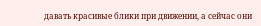давать красивые блики при движении, а сейчас они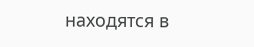находятся в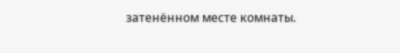затенённом месте комнаты.